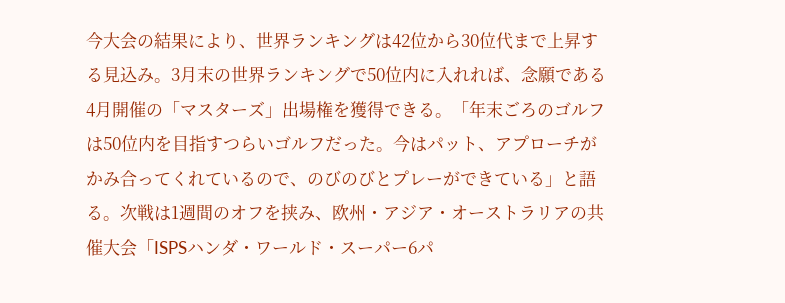今大会の結果により、世界ランキングは42位から30位代まで上昇する見込み。3月末の世界ランキングで50位内に入れれば、念願である4月開催の「マスターズ」出場権を獲得できる。「年末ごろのゴルフは50位内を目指すつらいゴルフだった。今はパット、アプローチがかみ合ってくれているので、のびのびとプレーができている」と語る。次戦は1週間のオフを挟み、欧州・アジア・オーストラリアの共催大会「ISPSハンダ・ワールド・スーパー6パ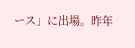ース」に出場。昨年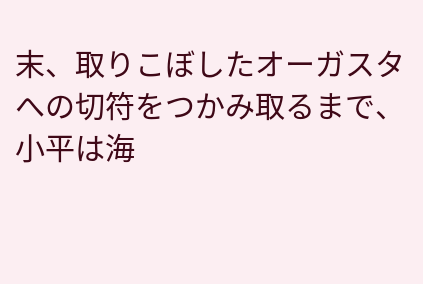末、取りこぼしたオーガスタへの切符をつかみ取るまで、小平は海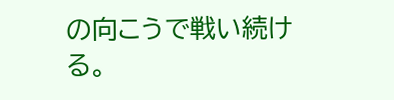の向こうで戦い続ける。